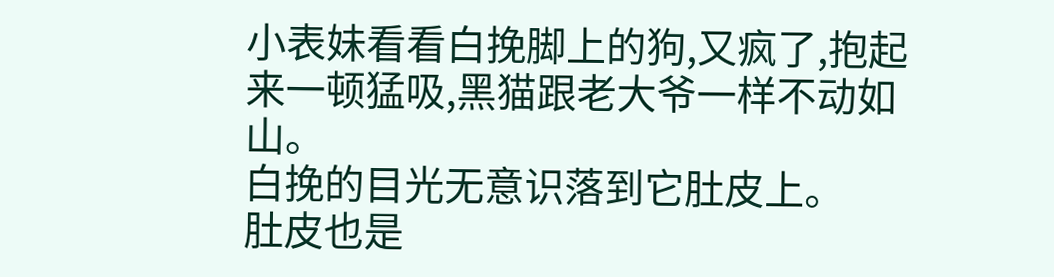小表妹看看白挽脚上的狗,又疯了,抱起来一顿猛吸,黑猫跟老大爷一样不动如山。
白挽的目光无意识落到它肚皮上。
肚皮也是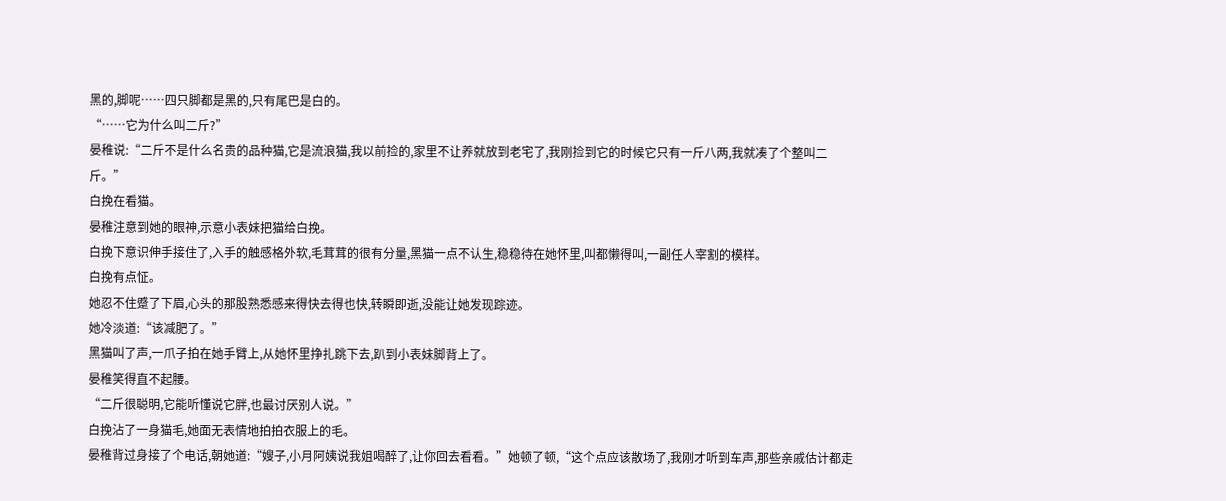黑的,脚呢……四只脚都是黑的,只有尾巴是白的。
“……它为什么叫二斤?”
晏稚说:“二斤不是什么名贵的品种猫,它是流浪猫,我以前捡的,家里不让养就放到老宅了,我刚捡到它的时候它只有一斤八两,我就凑了个整叫二斤。”
白挽在看猫。
晏稚注意到她的眼神,示意小表妹把猫给白挽。
白挽下意识伸手接住了,入手的触感格外软,毛茸茸的很有分量,黑猫一点不认生,稳稳待在她怀里,叫都懒得叫,一副任人宰割的模样。
白挽有点怔。
她忍不住蹙了下眉,心头的那股熟悉感来得快去得也快,转瞬即逝,没能让她发现踪迹。
她冷淡道:“该减肥了。”
黑猫叫了声,一爪子拍在她手臂上,从她怀里挣扎跳下去,趴到小表妹脚背上了。
晏稚笑得直不起腰。
“二斤很聪明,它能听懂说它胖,也最讨厌别人说。”
白挽沾了一身猫毛,她面无表情地拍拍衣服上的毛。
晏稚背过身接了个电话,朝她道:“嫂子,小月阿姨说我姐喝醉了,让你回去看看。”她顿了顿,“这个点应该散场了,我刚才听到车声,那些亲戚估计都走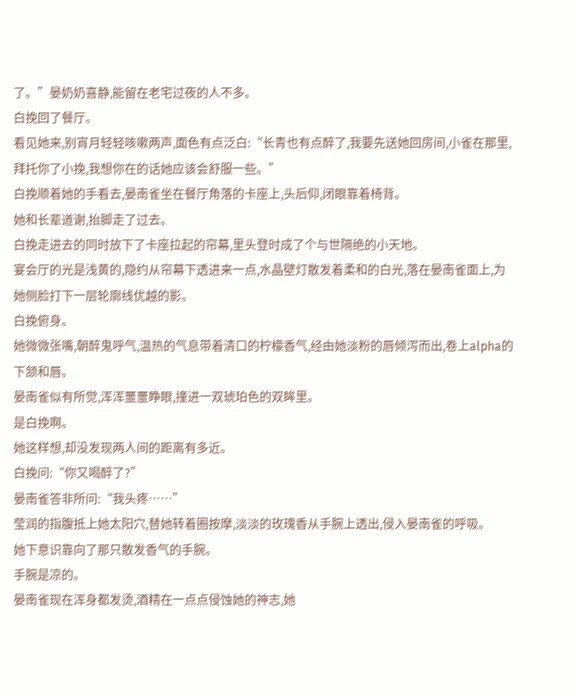了。”晏奶奶喜静,能留在老宅过夜的人不多。
白挽回了餐厅。
看见她来,别宵月轻轻咳嗽两声,面色有点泛白:“长青也有点醉了,我要先送她回房间,小雀在那里,拜托你了小挽,我想你在的话她应该会舒服一些。”
白挽顺着她的手看去,晏南雀坐在餐厅角落的卡座上,头后仰,闭眼靠着椅背。
她和长辈道谢,抬脚走了过去。
白挽走进去的同时放下了卡座拉起的帘幕,里头登时成了个与世隔绝的小天地。
宴会厅的光是浅黄的,隐约从帘幕下透进来一点,水晶壁灯散发着柔和的白光,落在晏南雀面上,为她侧脸打下一层轮廓线优越的影。
白挽俯身。
她微微张嘴,朝醉鬼呼气,温热的气息带着清口的柠檬香气,经由她淡粉的唇倾泻而出,卷上alpha的下颔和唇。
晏南雀似有所觉,浑浑噩噩睁眼,撞进一双琥珀色的双眸里。
是白挽啊。
她这样想,却没发现两人间的距离有多近。
白挽问:“你又喝醉了?”
晏南雀答非所问:“我头疼……”
莹润的指腹抵上她太阳穴,替她转着圈按摩,淡淡的玫瑰香从手腕上透出,侵入晏南雀的呼吸。
她下意识靠向了那只散发香气的手腕。
手腕是凉的。
晏南雀现在浑身都发烫,酒精在一点点侵蚀她的神志,她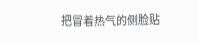把冒着热气的侧脸贴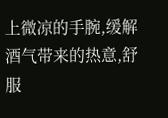上微凉的手腕,缓解酒气带来的热意,舒服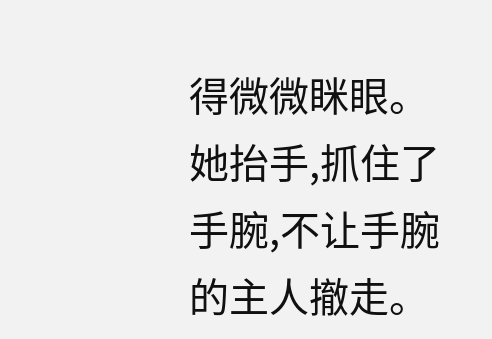得微微眯眼。
她抬手,抓住了手腕,不让手腕的主人撤走。